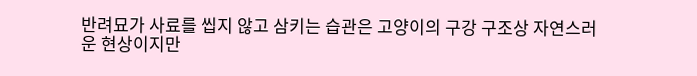반려묘가 사료를 씹지 않고 삼키는 습관은 고양이의 구강 구조상 자연스러운 현상이지만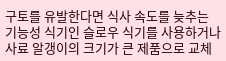구토를 유발한다면 식사 속도를 늦추는 기능성 식기인 슬로우 식기를 사용하거나 사료 알갱이의 크기가 큰 제품으로 교체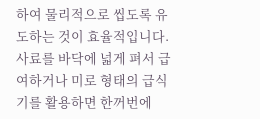하여 물리적으로 씹도록 유도하는 것이 효율적입니다. 사료를 바닥에 넓게 펴서 급여하거나 미로 형태의 급식기를 활용하면 한꺼번에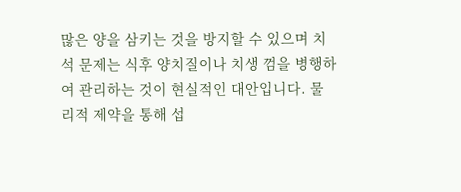많은 양을 삼키는 것을 방지할 수 있으며 치석 문제는 식후 양치질이나 치생 껌을 병행하여 관리하는 것이 현실적인 대안입니다. 물리적 제약을 통해 섭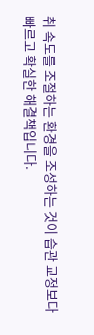취 속도를 조절하는 환경을 조성하는 것이 습관 교정보다 빠르고 확실한 해결책입니다.